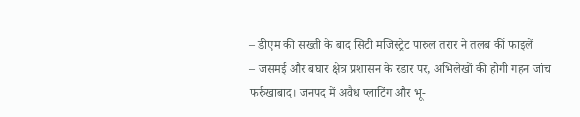– डीएम की सख्ती के बाद सिटी मजिस्ट्रेट पारुल तरार ने तलब कीं फाइलें
– जसमई और बघार क्षेत्र प्रशासन के रडार पर, अभिलेखों की होगी गहन जांच
फर्रुखाबाद। जनपद में अवैध प्लाटिंग और भू-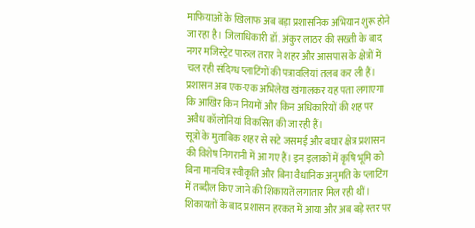माफियाओं के खिलाफ अब बड़ा प्रशासनिक अभियान शुरू होने जा रहा है। जिलाधिकारी डॉ. अंकुर लाठर की सख्ती के बाद नगर मजिस्ट्रेट पारुल तरार ने शहर और आसपास के क्षेत्रों में चल रही संदिग्ध प्लाटिंगों की पत्रावलियां तलब कर ली हैं। प्रशासन अब एक-एक अभिलेख खंगालकर यह पता लगाएगा कि आखिर किन नियमों और किन अधिकारियों की शह पर अवैध कॉलोनियां विकसित की जा रही हैं।
सूत्रों के मुताबिक शहर से सटे जसमई और बघार क्षेत्र प्रशासन की विशेष निगरानी में आ गए हैं। इन इलाकों में कृषि भूमि को बिना मानचित्र स्वीकृति और बिना वैधानिक अनुमति के प्लाटिंग में तब्दील किए जाने की शिकायतें लगातार मिल रही थीं। शिकायतों के बाद प्रशासन हरकत में आया और अब बड़े स्तर पर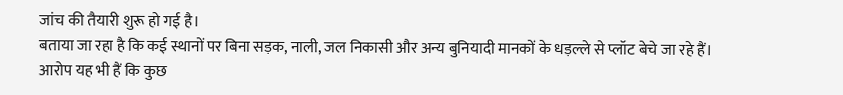जांच की तैयारी शुरू हो गई है।
बताया जा रहा है कि कई स्थानों पर बिना सड़क, नाली, जल निकासी और अन्य बुनियादी मानकों के धड़ल्ले से प्लॉट बेचे जा रहे हैं। आरोप यह भी हैं कि कुछ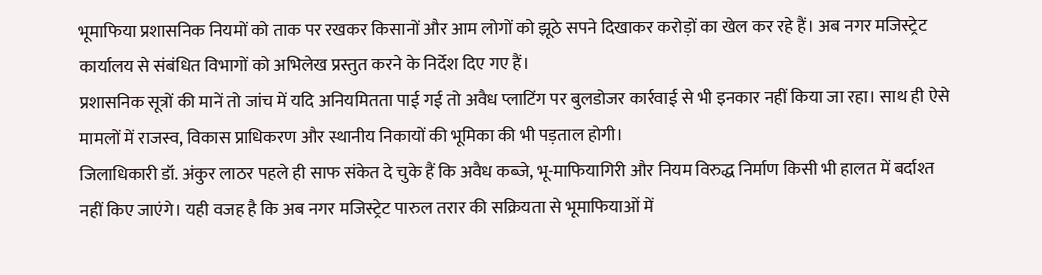भूमाफिया प्रशासनिक नियमों को ताक पर रखकर किसानों और आम लोगों को झूठे सपने दिखाकर करोड़ों का खेल कर रहे हैं। अब नगर मजिस्ट्रेट कार्यालय से संबंधित विभागों को अभिलेख प्रस्तुत करने के निर्देश दिए गए हैं।
प्रशासनिक सूत्रों की मानें तो जांच में यदि अनियमितता पाई गई तो अवैध प्लाटिंग पर बुलडोजर कार्रवाई से भी इनकार नहीं किया जा रहा। साथ ही ऐसे मामलों में राजस्व, विकास प्राधिकरण और स्थानीय निकायों की भूमिका की भी पड़ताल होगी।
जिलाधिकारी डॉ. अंकुर लाठर पहले ही साफ संकेत दे चुके हैं कि अवैध कब्जे, भू-माफियागिरी और नियम विरुद्ध निर्माण किसी भी हालत में बर्दाश्त नहीं किए जाएंगे। यही वजह है कि अब नगर मजिस्ट्रेट पारुल तरार की सक्रियता से भूमाफियाओं में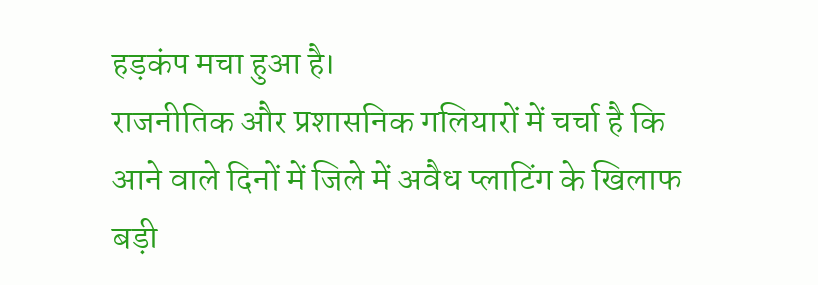हड़कंप मचा हुआ है।
राजनीतिक और प्रशासनिक गलियारों में चर्चा है कि आने वाले दिनों में जिले में अवैध प्लाटिंग के खिलाफ बड़ी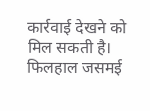कार्रवाई देखने को मिल सकती है। फिलहाल जसमई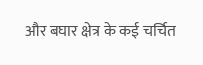और बघार क्षेत्र के कई चर्चित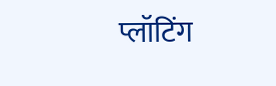प्लॉटिंग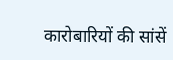कारोबारियों की सांसें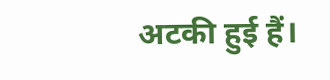अटकी हुई हैं।